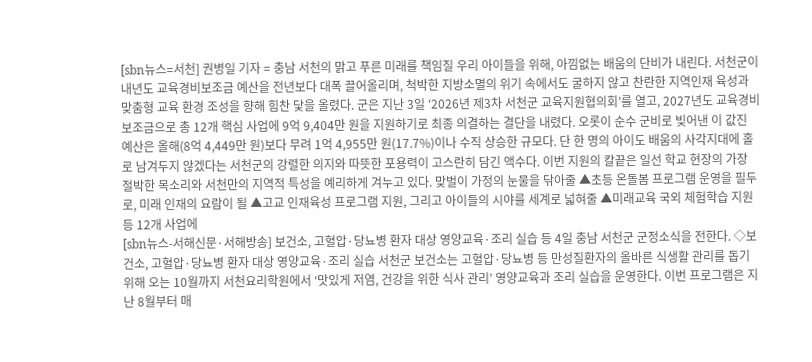[sbn뉴스=서천] 권병일 기자 = 충남 서천의 맑고 푸른 미래를 책임질 우리 아이들을 위해, 아낌없는 배움의 단비가 내린다. 서천군이 내년도 교육경비보조금 예산을 전년보다 대폭 끌어올리며, 척박한 지방소멸의 위기 속에서도 굴하지 않고 찬란한 지역인재 육성과 맞춤형 교육 환경 조성을 향해 힘찬 닻을 올렸다. 군은 지난 3일 ‘2026년 제3차 서천군 교육지원협의회’를 열고, 2027년도 교육경비보조금으로 총 12개 핵심 사업에 9억 9,404만 원을 지원하기로 최종 의결하는 결단을 내렸다. 오롯이 순수 군비로 빚어낸 이 값진 예산은 올해(8억 4,449만 원)보다 무려 1억 4,955만 원(17.7%)이나 수직 상승한 규모다. 단 한 명의 아이도 배움의 사각지대에 홀로 남겨두지 않겠다는 서천군의 강렬한 의지와 따뜻한 포용력이 고스란히 담긴 액수다. 이번 지원의 칼끝은 일선 학교 현장의 가장 절박한 목소리와 서천만의 지역적 특성을 예리하게 겨누고 있다. 맞벌이 가정의 눈물을 닦아줄 ▲초등 온돌봄 프로그램 운영을 필두로, 미래 인재의 요람이 될 ▲고교 인재육성 프로그램 지원, 그리고 아이들의 시야를 세계로 넓혀줄 ▲미래교육 국외 체험학습 지원 등 12개 사업에
[sbn뉴스-서해신문·서해방송] 보건소, 고혈압·당뇨병 환자 대상 영양교육·조리 실습 등 4일 충남 서천군 군정소식을 전한다. ◇보건소, 고혈압·당뇨병 환자 대상 영양교육·조리 실습 서천군 보건소는 고혈압·당뇨병 등 만성질환자의 올바른 식생활 관리를 돕기 위해 오는 10월까지 서천요리학원에서 ‘맛있게 저염, 건강을 위한 식사 관리’ 영양교육과 조리 실습을 운영한다. 이번 프로그램은 지난 8월부터 매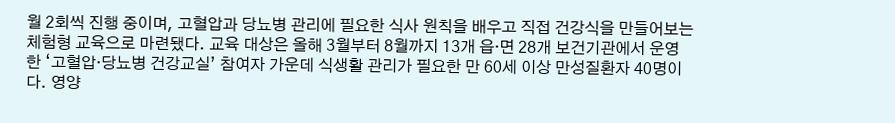월 2회씩 진행 중이며, 고혈압과 당뇨병 관리에 필요한 식사 원칙을 배우고 직접 건강식을 만들어보는 체험형 교육으로 마련됐다. 교육 대상은 올해 3월부터 8월까지 13개 읍·면 28개 보건기관에서 운영한 ‘고혈압·당뇨병 건강교실’ 참여자 가운데 식생활 관리가 필요한 만 60세 이상 만성질환자 40명이다. 영양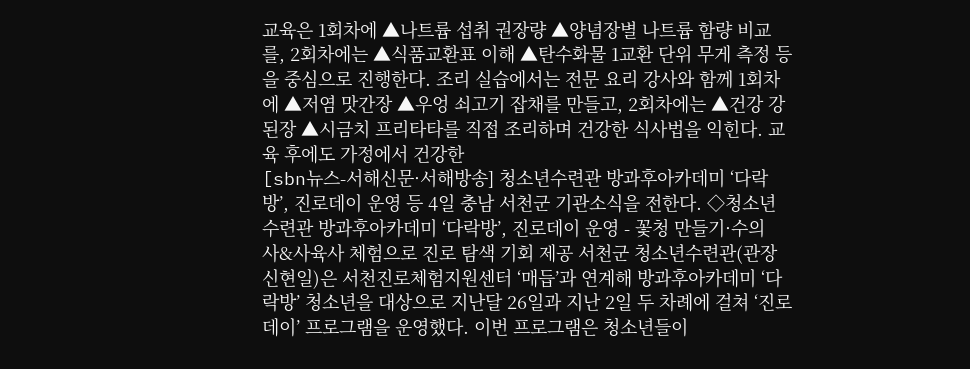교육은 1회차에 ▲나트륨 섭취 권장량 ▲양념장별 나트륨 함량 비교를, 2회차에는 ▲식품교환표 이해 ▲탄수화물 1교환 단위 무게 측정 등을 중심으로 진행한다. 조리 실습에서는 전문 요리 강사와 함께 1회차에 ▲저염 맛간장 ▲우엉 쇠고기 잡채를 만들고, 2회차에는 ▲건강 강된장 ▲시금치 프리타타를 직접 조리하며 건강한 식사법을 익힌다. 교육 후에도 가정에서 건강한
[sbn뉴스-서해신문·서해방송] 청소년수련관 방과후아카데미 ‘다락방’, 진로데이 운영 등 4일 충남 서천군 기관소식을 전한다. ◇청소년수련관 방과후아카데미 ‘다락방’, 진로데이 운영 - 꽃청 만들기·수의사&사육사 체험으로 진로 탐색 기회 제공 서천군 청소년수련관(관장 신현일)은 서천진로체험지원센터 ‘매듭’과 연계해 방과후아카데미 ‘다락방’ 청소년을 대상으로 지난달 26일과 지난 2일 두 차례에 걸쳐 ‘진로데이’ 프로그램을 운영했다. 이번 프로그램은 청소년들이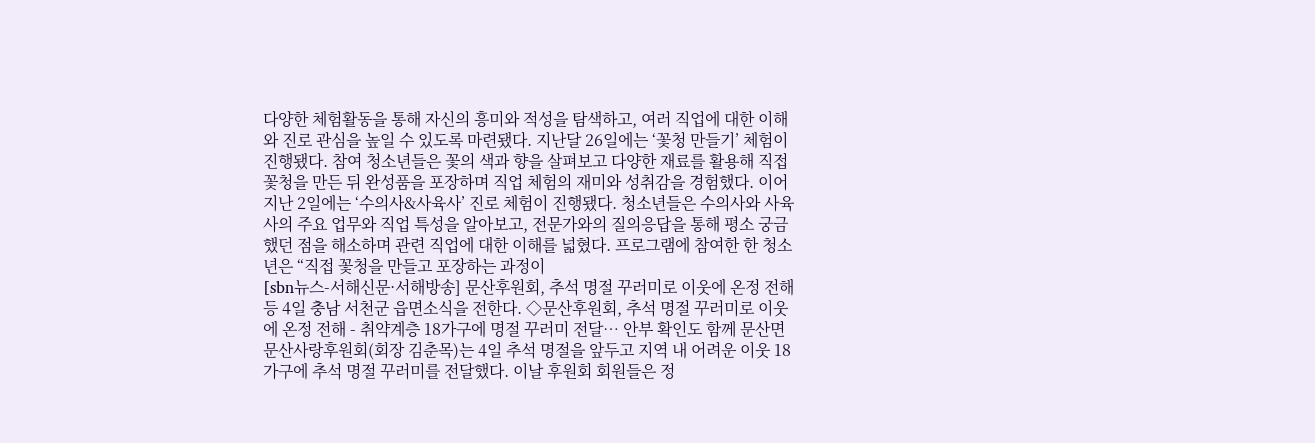다양한 체험활동을 통해 자신의 흥미와 적성을 탐색하고, 여러 직업에 대한 이해와 진로 관심을 높일 수 있도록 마련됐다. 지난달 26일에는 ‘꽃청 만들기’ 체험이 진행됐다. 참여 청소년들은 꽃의 색과 향을 살펴보고 다양한 재료를 활용해 직접 꽃청을 만든 뒤 완성품을 포장하며 직업 체험의 재미와 성취감을 경험했다. 이어 지난 2일에는 ‘수의사&사육사’ 진로 체험이 진행됐다. 청소년들은 수의사와 사육사의 주요 업무와 직업 특성을 알아보고, 전문가와의 질의응답을 통해 평소 궁금했던 점을 해소하며 관련 직업에 대한 이해를 넓혔다. 프로그램에 참여한 한 청소년은 “직접 꽃청을 만들고 포장하는 과정이
[sbn뉴스-서해신문·서해방송] 문산후원회, 추석 명절 꾸러미로 이웃에 온정 전해 등 4일 충남 서천군 읍면소식을 전한다. ◇문산후원회, 추석 명절 꾸러미로 이웃에 온정 전해 - 취약계층 18가구에 명절 꾸러미 전달… 안부 확인도 함께 문산면 문산사랑후원회(회장 김춘목)는 4일 추석 명절을 앞두고 지역 내 어려운 이웃 18가구에 추석 명절 꾸러미를 전달했다. 이날 후원회 회원들은 정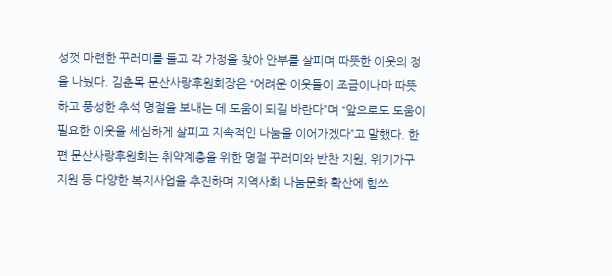성껏 마련한 꾸러미를 들고 각 가정을 찾아 안부를 살피며 따뜻한 이웃의 정을 나눴다. 김춘목 문산사랑후원회장은 “어려운 이웃들이 조금이나마 따뜻하고 풍성한 추석 명절을 보내는 데 도움이 되길 바란다”며 “앞으로도 도움이 필요한 이웃을 세심하게 살피고 지속적인 나눔을 이어가겠다”고 말했다. 한편 문산사랑후원회는 취약계층을 위한 명절 꾸러미와 반찬 지원, 위기가구 지원 등 다양한 복지사업을 추진하며 지역사회 나눔문화 확산에 힘쓰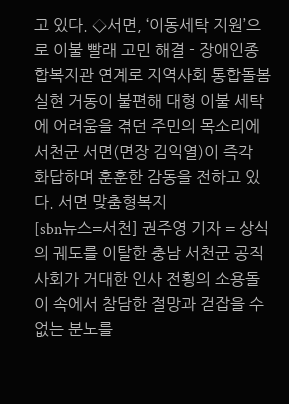고 있다. ◇서면, ‘이동세탁 지원’으로 이불 빨래 고민 해결 - 장애인종합복지관 연계로 지역사회 통합돌봄 실현 거동이 불편해 대형 이불 세탁에 어려움을 겪던 주민의 목소리에 서천군 서면(면장 김익열)이 즉각 화답하며 훈훈한 감동을 전하고 있다. 서면 맞춤형복지
[sbn뉴스=서천] 권주영 기자 = 상식의 궤도를 이탈한 충남 서천군 공직 사회가 거대한 인사 전횡의 소용돌이 속에서 참담한 절망과 걷잡을 수 없는 분노를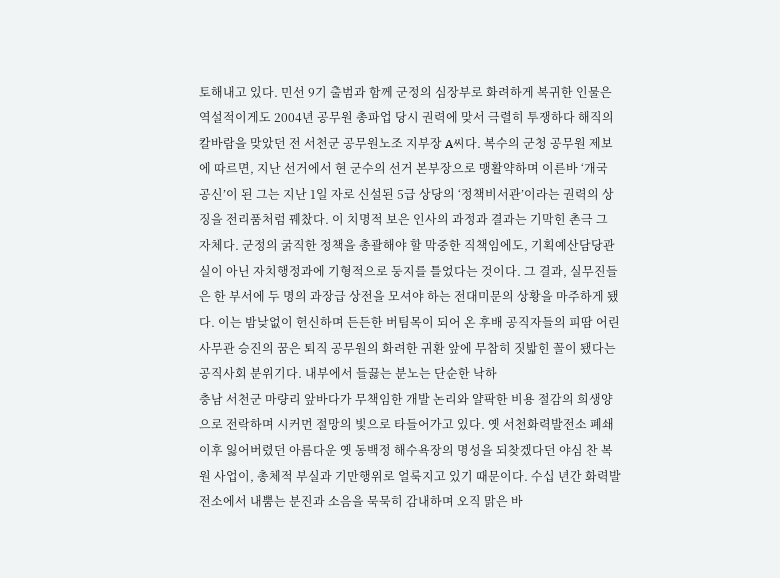토해내고 있다. 민선 9기 출범과 함께 군정의 심장부로 화려하게 복귀한 인물은 역설적이게도 2004년 공무원 총파업 당시 권력에 맞서 극렬히 투쟁하다 해직의 칼바람을 맞았던 전 서천군 공무원노조 지부장 A씨다. 복수의 군청 공무원 제보에 따르면, 지난 선거에서 현 군수의 선거 본부장으로 맹활약하며 이른바 ‘개국 공신’이 된 그는 지난 1일 자로 신설된 5급 상당의 ‘정책비서관’이라는 권력의 상징을 전리품처럼 꿰찼다. 이 치명적 보은 인사의 과정과 결과는 기막힌 촌극 그 자체다. 군정의 굵직한 정책을 총괄해야 할 막중한 직책임에도, 기획예산담당관실이 아닌 자치행정과에 기형적으로 둥지를 틀었다는 것이다. 그 결과, 실무진들은 한 부서에 두 명의 과장급 상전을 모셔야 하는 전대미문의 상황을 마주하게 됐다. 이는 밤낮없이 헌신하며 든든한 버팀목이 되어 온 후배 공직자들의 피땀 어린 사무관 승진의 꿈은 퇴직 공무원의 화려한 귀환 앞에 무참히 짓밟힌 꼴이 됐다는 공직사회 분위기다. 내부에서 들끓는 분노는 단순한 낙하
충남 서천군 마량리 앞바다가 무책임한 개발 논리와 얄팍한 비용 절감의 희생양으로 전락하며 시커먼 절망의 빛으로 타들어가고 있다. 옛 서천화력발전소 폐쇄 이후 잃어버렸던 아름다운 옛 동백정 해수욕장의 명성을 되찾겠다던 야심 찬 복원 사업이, 총체적 부실과 기만행위로 얼룩지고 있기 때문이다. 수십 년간 화력발전소에서 내뿜는 분진과 소음을 묵묵히 감내하며 오직 맑은 바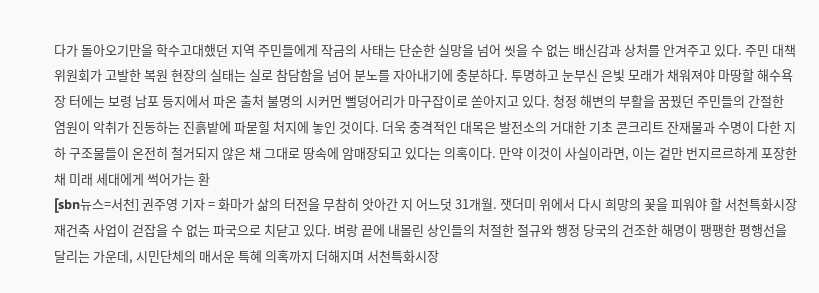다가 돌아오기만을 학수고대했던 지역 주민들에게 작금의 사태는 단순한 실망을 넘어 씻을 수 없는 배신감과 상처를 안겨주고 있다. 주민 대책위원회가 고발한 복원 현장의 실태는 실로 참담함을 넘어 분노를 자아내기에 충분하다. 투명하고 눈부신 은빛 모래가 채워져야 마땅할 해수욕장 터에는 보령 남포 등지에서 파온 출처 불명의 시커먼 뻘덩어리가 마구잡이로 쏟아지고 있다. 청정 해변의 부활을 꿈꿨던 주민들의 간절한 염원이 악취가 진동하는 진흙밭에 파묻힐 처지에 놓인 것이다. 더욱 충격적인 대목은 발전소의 거대한 기초 콘크리트 잔재물과 수명이 다한 지하 구조물들이 온전히 철거되지 않은 채 그대로 땅속에 암매장되고 있다는 의혹이다. 만약 이것이 사실이라면, 이는 겉만 번지르르하게 포장한 채 미래 세대에게 썩어가는 환
[sbn뉴스=서천] 권주영 기자 = 화마가 삶의 터전을 무참히 앗아간 지 어느덧 31개월. 잿더미 위에서 다시 희망의 꽃을 피워야 할 서천특화시장 재건축 사업이 걷잡을 수 없는 파국으로 치닫고 있다. 벼랑 끝에 내몰린 상인들의 처절한 절규와 행정 당국의 건조한 해명이 팽팽한 평행선을 달리는 가운데, 시민단체의 매서운 특혜 의혹까지 더해지며 서천특화시장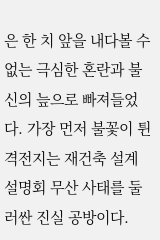은 한 치 앞을 내다볼 수 없는 극심한 혼란과 불신의 늪으로 빠져들었다. 가장 먼저 불꽃이 튄 격전지는 재건축 설계 설명회 무산 사태를 둘러싼 진실 공방이다.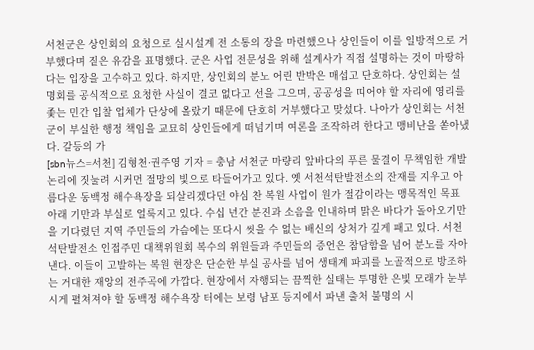서천군은 상인회의 요청으로 실시설계 전 소통의 장을 마련했으나 상인들이 이를 일방적으로 거부했다며 짙은 유감을 표명했다. 군은 사업 전문성을 위해 설계사가 직접 설명하는 것이 마땅하다는 입장을 고수하고 있다. 하지만, 상인회의 분노 어린 반박은 매섭고 단호하다. 상인회는 설명회를 공식적으로 요청한 사실이 결코 없다고 선을 그으며, 공공성을 띠어야 할 자리에 영리를 좇는 민간 입찰 업체가 단상에 올랐기 때문에 단호히 거부했다고 맞섰다. 나아가 상인회는 서천군이 부실한 행정 책임을 교묘히 상인들에게 떠넘기며 여론을 조작하려 한다고 맹비난을 쏟아냈다. 갈등의 가
[sbn뉴스=서천] 김형천·권주영 기자 = 충남 서천군 마량리 앞바다의 푸른 물결이 무책임한 개발 논리에 짓눌려 시커먼 절망의 빛으로 타들어가고 있다. 옛 서천석탄발전소의 잔재를 지우고 아름다운 동백정 해수욕장을 되살리겠다던 야심 찬 복원 사업이 원가 절감이라는 맹목적인 목표 아래 기만과 부실로 얼룩지고 있다. 수십 년간 분진과 소음을 인내하며 맑은 바다가 돌아오기만을 기다렸던 지역 주민들의 가슴에는 또다시 씻을 수 없는 배신의 상처가 깊게 패고 있다. 서천석탄발전소 인접주민 대책위원회 복수의 위원들과 주민들의 증언은 참담함을 넘어 분노를 자아낸다. 이들이 고발하는 복원 현장은 단순한 부실 공사를 넘어 생태계 파괴를 노골적으로 방조하는 거대한 재앙의 전주곡에 가깝다. 현장에서 자행되는 끔찍한 실태는 투명한 은빛 모래가 눈부시게 펼쳐져야 할 동백정 해수욕장 터에는 보령 남포 등지에서 파낸 출처 불명의 시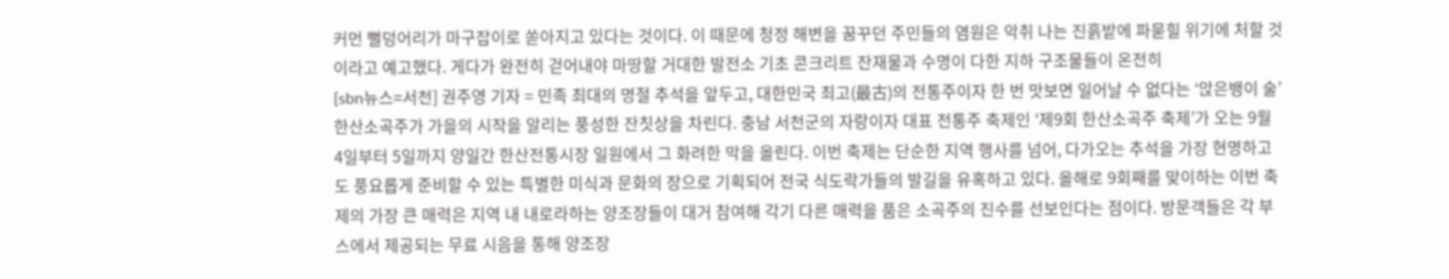커먼 뻘덩어리가 마구잡이로 쏟아지고 있다는 것이다. 이 때문에 청정 해변을 꿈꾸던 주민들의 염원은 악취 나는 진흙밭에 파묻힐 위기에 처할 것이라고 예고했다. 게다가 완전히 걷어내야 마땅할 거대한 발전소 기초 콘크리트 잔재물과 수명이 다한 지하 구조물들이 온전히
[sbn뉴스=서천] 권주영 기자 = 민족 최대의 명절 추석을 앞두고, 대한민국 최고(最古)의 전통주이자 한 번 맛보면 일어날 수 없다는 ‘앉은뱅이 술’ 한산소곡주가 가을의 시작을 알리는 풍성한 잔칫상을 차린다. 충남 서천군의 자랑이자 대표 전통주 축제인 ‘제9회 한산소곡주 축제’가 오는 9월 4일부터 5일까지 양일간 한산전통시장 일원에서 그 화려한 막을 올린다. 이번 축제는 단순한 지역 행사를 넘어, 다가오는 추석을 가장 현명하고도 풍요롭게 준비할 수 있는 특별한 미식과 문화의 장으로 기획되어 전국 식도락가들의 발길을 유혹하고 있다. 올해로 9회째를 맞이하는 이번 축제의 가장 큰 매력은 지역 내 내로라하는 양조장들이 대거 참여해 각기 다른 매력을 품은 소곡주의 진수를 선보인다는 점이다. 방문객들은 각 부스에서 제공되는 무료 시음을 통해 양조장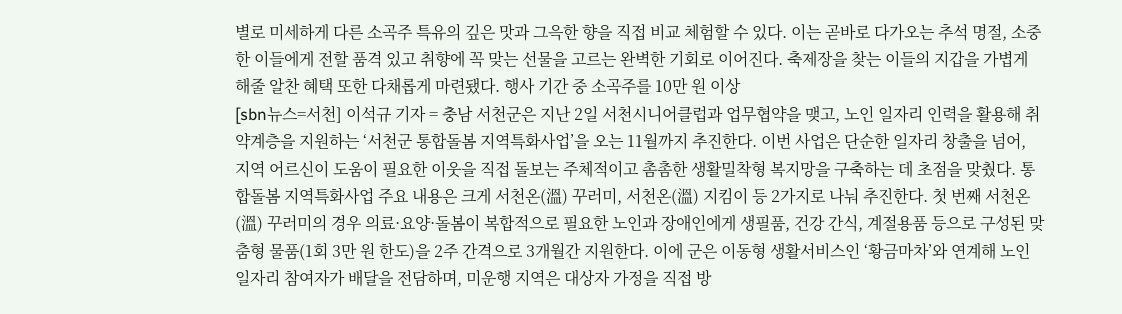별로 미세하게 다른 소곡주 특유의 깊은 맛과 그윽한 향을 직접 비교 체험할 수 있다. 이는 곧바로 다가오는 추석 명절, 소중한 이들에게 전할 품격 있고 취향에 꼭 맞는 선물을 고르는 완벽한 기회로 이어진다. 축제장을 찾는 이들의 지갑을 가볍게 해줄 알찬 혜택 또한 다채롭게 마련됐다. 행사 기간 중 소곡주를 10만 원 이상
[sbn뉴스=서천] 이석규 기자 = 충남 서천군은 지난 2일 서천시니어클럽과 업무협약을 맺고, 노인 일자리 인력을 활용해 취약계층을 지원하는 ‘서천군 통합돌봄 지역특화사업’을 오는 11월까지 추진한다. 이번 사업은 단순한 일자리 창출을 넘어, 지역 어르신이 도움이 필요한 이웃을 직접 돌보는 주체적이고 촘촘한 생활밀착형 복지망을 구축하는 데 초점을 맞췄다. 통합돌봄 지역특화사업 주요 내용은 크게 서천온(溫) 꾸러미, 서천온(溫) 지킴이 등 2가지로 나눠 추진한다. 첫 번째 서천온(溫) 꾸러미의 경우 의료·요양·돌봄이 복합적으로 필요한 노인과 장애인에게 생필품, 건강 간식, 계절용품 등으로 구성된 맞춤형 물품(1회 3만 원 한도)을 2주 간격으로 3개월간 지원한다. 이에 군은 이동형 생활서비스인 ‘황금마차’와 연계해 노인 일자리 참여자가 배달을 전담하며, 미운행 지역은 대상자 가정을 직접 방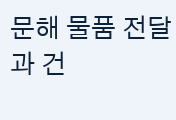문해 물품 전달과 건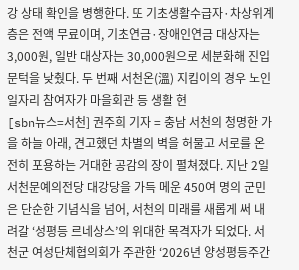강 상태 확인을 병행한다. 또 기초생활수급자·차상위계층은 전액 무료이며, 기초연금·장애인연금 대상자는 3,000원, 일반 대상자는 30,000원으로 세분화해 진입 문턱을 낮췄다. 두 번째 서천온(溫) 지킴이의 경우 노인 일자리 참여자가 마을회관 등 생활 현
[sbn뉴스=서천] 권주희 기자 = 충남 서천의 청명한 가을 하늘 아래, 견고했던 차별의 벽을 허물고 서로를 온전히 포용하는 거대한 공감의 장이 펼쳐졌다. 지난 2일 서천문예의전당 대강당을 가득 메운 450여 명의 군민은 단순한 기념식을 넘어, 서천의 미래를 새롭게 써 내려갈 ‘성평등 르네상스’의 위대한 목격자가 되었다. 서천군 여성단체협의회가 주관한 ‘2026년 양성평등주간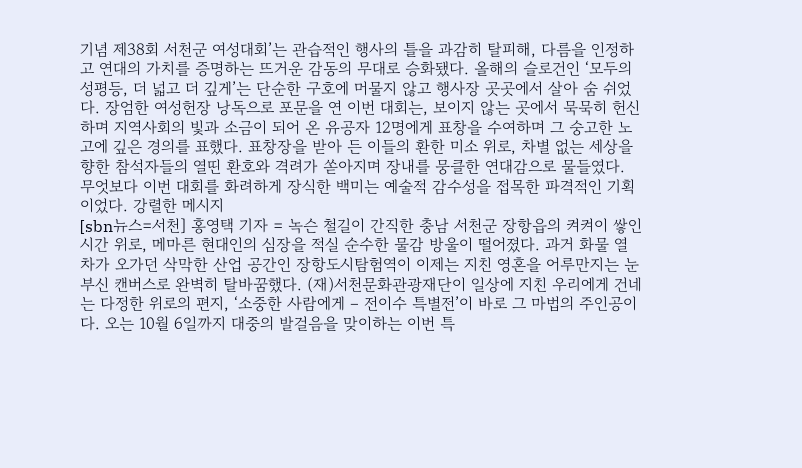기념 제38회 서천군 여성대회’는 관습적인 행사의 틀을 과감히 탈피해, 다름을 인정하고 연대의 가치를 증명하는 뜨거운 감동의 무대로 승화됐다. 올해의 슬로건인 ‘모두의 성평등, 더 넓고 더 깊게’는 단순한 구호에 머물지 않고 행사장 곳곳에서 살아 숨 쉬었다. 장엄한 여성헌장 낭독으로 포문을 연 이번 대회는, 보이지 않는 곳에서 묵묵히 헌신하며 지역사회의 빛과 소금이 되어 온 유공자 12명에게 표창을 수여하며 그 숭고한 노고에 깊은 경의를 표했다. 표창장을 받아 든 이들의 환한 미소 위로, 차별 없는 세상을 향한 참석자들의 열띤 환호와 격려가 쏟아지며 장내를 뭉클한 연대감으로 물들였다. 무엇보다 이번 대회를 화려하게 장식한 백미는 예술적 감수성을 접목한 파격적인 기획이었다. 강렬한 메시지
[sbn뉴스=서천] 홍영택 기자 = 녹슨 철길이 간직한 충남 서천군 장항읍의 켜켜이 쌓인 시간 위로, 메마른 현대인의 심장을 적실 순수한 물감 방울이 떨어졌다. 과거 화물 열차가 오가던 삭막한 산업 공간인 장항도시탐험역이 이제는 지친 영혼을 어루만지는 눈부신 캔버스로 완벽히 탈바꿈했다. (재)서천문화관광재단이 일상에 지친 우리에게 건네는 다정한 위로의 편지, ‘소중한 사람에게 – 전이수 특별전’이 바로 그 마법의 주인공이다. 오는 10월 6일까지 대중의 발걸음을 맞이하는 이번 특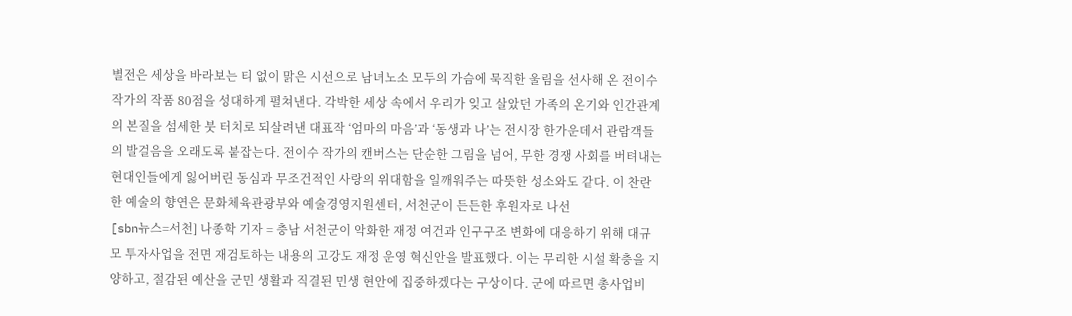별전은 세상을 바라보는 티 없이 맑은 시선으로 남녀노소 모두의 가슴에 묵직한 울림을 선사해 온 전이수 작가의 작품 80점을 성대하게 펼쳐낸다. 각박한 세상 속에서 우리가 잊고 살았던 가족의 온기와 인간관계의 본질을 섬세한 붓 터치로 되살려낸 대표작 ‘엄마의 마음’과 ‘동생과 나’는 전시장 한가운데서 관람객들의 발걸음을 오래도록 붙잡는다. 전이수 작가의 캔버스는 단순한 그림을 넘어, 무한 경쟁 사회를 버텨내는 현대인들에게 잃어버린 동심과 무조건적인 사랑의 위대함을 일깨워주는 따뜻한 성소와도 같다. 이 찬란한 예술의 향연은 문화체육관광부와 예술경영지원센터, 서천군이 든든한 후원자로 나선
[sbn뉴스=서천] 나종학 기자 = 충남 서천군이 악화한 재정 여건과 인구구조 변화에 대응하기 위해 대규모 투자사업을 전면 재검토하는 내용의 고강도 재정 운영 혁신안을 발표했다. 이는 무리한 시설 확충을 지양하고, 절감된 예산을 군민 생활과 직결된 민생 현안에 집중하겠다는 구상이다. 군에 따르면 총사업비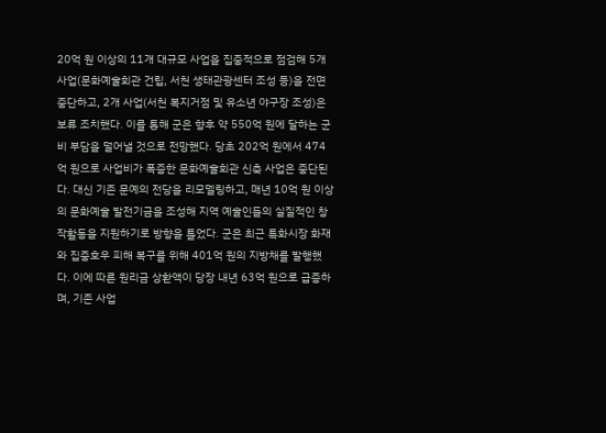20억 원 이상의 11개 대규모 사업을 집중적으로 점검해 5개 사업(문화예술회관 건립, 서천 생태관광센터 조성 등)을 전면 중단하고, 2개 사업(서천 복지거점 및 유소년 야구장 조성)은 보류 조치했다. 이를 통해 군은 향후 약 550억 원에 달하는 군비 부담을 덜어낼 것으로 전망했다. 당초 202억 원에서 474억 원으로 사업비가 폭증한 문화예술회관 신축 사업은 중단된다. 대신 기존 문예의 전당을 리모델링하고, 매년 10억 원 이상의 문화예술 발전기금을 조성해 지역 예술인들의 실질적인 창작활동을 지원하기로 방향을 틀었다. 군은 최근 특화시장 화재와 집중호우 피해 복구를 위해 401억 원의 지방채를 발행했다. 이에 따른 원리금 상환액이 당장 내년 63억 원으로 급증하며, 기존 사업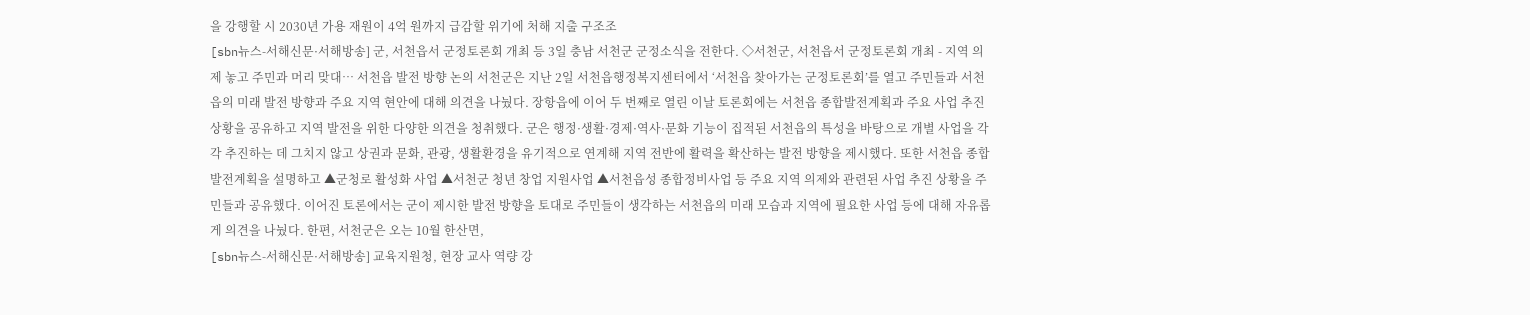을 강행할 시 2030년 가용 재원이 4억 원까지 급감할 위기에 처해 지출 구조조
[sbn뉴스-서해신문·서해방송] 군, 서천읍서 군정토론회 개최 등 3일 충남 서천군 군정소식을 전한다. ◇서천군, 서천읍서 군정토론회 개최 - 지역 의제 놓고 주민과 머리 맞대… 서천읍 발전 방향 논의 서천군은 지난 2일 서천읍행정복지센터에서 ‘서천읍 찾아가는 군정토론회’를 열고 주민들과 서천읍의 미래 발전 방향과 주요 지역 현안에 대해 의견을 나눴다. 장항읍에 이어 두 번째로 열린 이날 토론회에는 서천읍 종합발전계획과 주요 사업 추진 상황을 공유하고 지역 발전을 위한 다양한 의견을 청취했다. 군은 행정·생활·경제·역사·문화 기능이 집적된 서천읍의 특성을 바탕으로 개별 사업을 각각 추진하는 데 그치지 않고 상권과 문화, 관광, 생활환경을 유기적으로 연계해 지역 전반에 활력을 확산하는 발전 방향을 제시했다. 또한 서천읍 종합발전계획을 설명하고 ▲군청로 활성화 사업 ▲서천군 청년 창업 지원사업 ▲서천읍성 종합정비사업 등 주요 지역 의제와 관련된 사업 추진 상황을 주민들과 공유했다. 이어진 토론에서는 군이 제시한 발전 방향을 토대로 주민들이 생각하는 서천읍의 미래 모습과 지역에 필요한 사업 등에 대해 자유롭게 의견을 나눴다. 한편, 서천군은 오는 10월 한산면,
[sbn뉴스-서해신문·서해방송] 교육지원청, 현장 교사 역량 강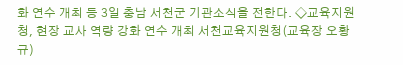화 연수 개최 등 3일 충남 서천군 기관소식을 전한다. ◇교육지원청, 현장 교사 역량 강화 연수 개최 서천교육지원청(교육장 오황규)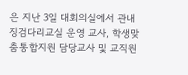은 지난 3일 대회의실에서 관내 징검다리교실 운영 교사, 학생맞춤통합지원 담당교사 및 교직원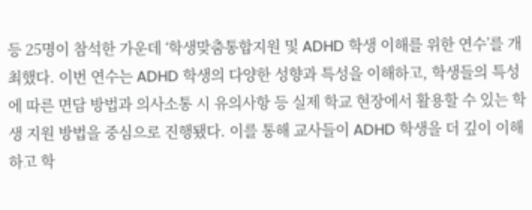등 25명이 참석한 가운데 ‘학생맞춤통합지원 및 ADHD 학생 이해를 위한 연수’를 개최했다. 이번 연수는 ADHD 학생의 다양한 성향과 특성을 이해하고, 학생들의 특성에 따른 면담 방법과 의사소통 시 유의사항 등 실제 학교 현장에서 활용할 수 있는 학생 지원 방법을 중심으로 진행됐다. 이를 통해 교사들이 ADHD 학생을 더 깊이 이해하고 학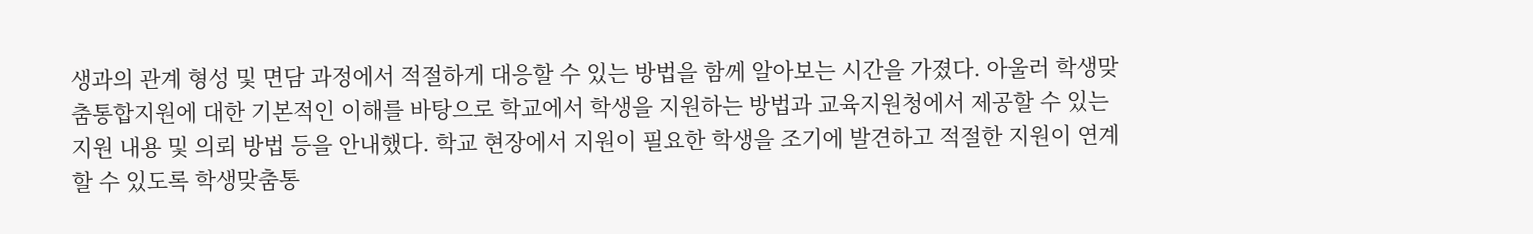생과의 관계 형성 및 면담 과정에서 적절하게 대응할 수 있는 방법을 함께 알아보는 시간을 가졌다. 아울러 학생맞춤통합지원에 대한 기본적인 이해를 바탕으로 학교에서 학생을 지원하는 방법과 교육지원청에서 제공할 수 있는 지원 내용 및 의뢰 방법 등을 안내했다. 학교 현장에서 지원이 필요한 학생을 조기에 발견하고 적절한 지원이 연계할 수 있도록 학생맞춤통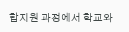합지원 과정에서 학교와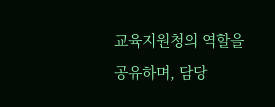교육지원청의 역할을 공유하며, 담당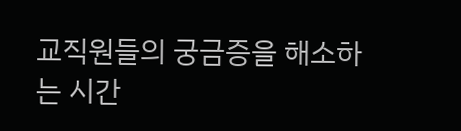교직원들의 궁금증을 해소하는 시간